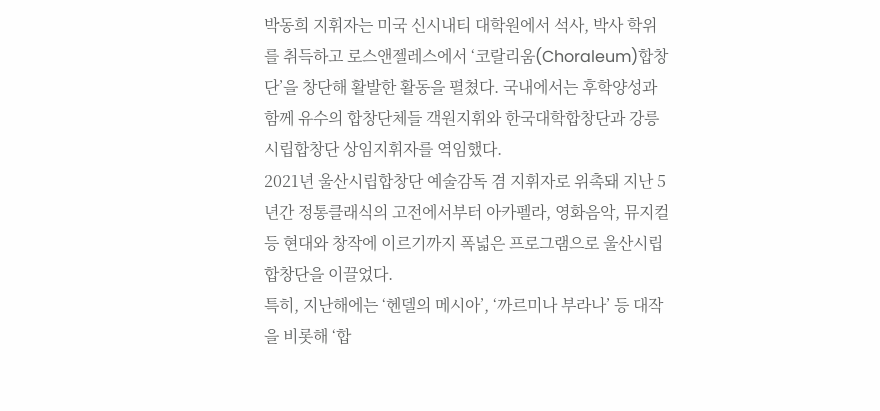박동희 지휘자는 미국 신시내티 대학원에서 석사, 박사 학위를 취득하고 로스앤젤레스에서 ‘코랄리움(Choraleum)합창단’을 창단해 활발한 활동을 펼쳤다. 국내에서는 후학양성과 함께 유수의 합창단체들 객원지휘와 한국대학합창단과 강릉시립합창단 상임지휘자를 역임했다.
2021년 울산시립합창단 예술감독 겸 지휘자로 위촉돼 지난 5년간 정통클래식의 고전에서부터 아카펠라, 영화음악, 뮤지컬 등 현대와 창작에 이르기까지 폭넓은 프로그램으로 울산시립합창단을 이끌었다.
특히, 지난해에는 ‘헨델의 메시아’, ‘까르미나 부라나’ 등 대작을 비롯해 ‘합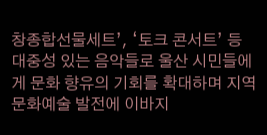창종합선물세트’, ‘토크 콘서트’ 등 대중성 있는 음악들로 울산 시민들에게 문화 향유의 기회를 확대하며 지역 문화예술 발전에 이바지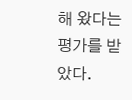해 왔다는 평가를 받았다.